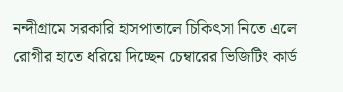নন্দীগ্রামে সরকারি হাসপাতালে চিকিৎসা নিতে এলে রোগীর হাতে ধরিয়ে দিচ্ছেন চেম্বারের ভিজিটিং কার্ড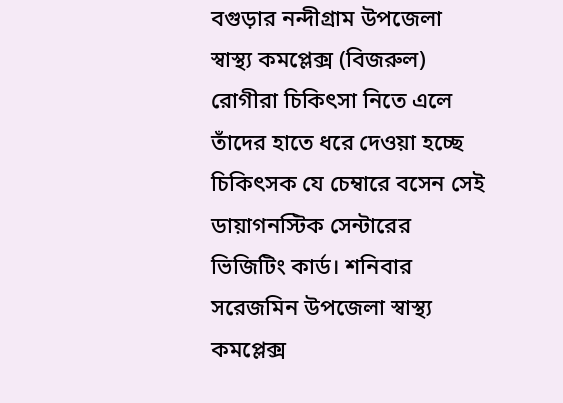বগুড়ার নন্দীগ্রাম উপজেলা স্বাস্থ্য কমপ্লেক্স (বিজরুল) রোগীরা চিকিৎসা নিতে এলে তাঁদের হাতে ধরে দেওয়া হচ্ছে চিকিৎসক যে চেম্বারে বসেন সেই ডায়াগনস্টিক সেন্টারের ভিজিটিং কার্ড। শনিবার সরেজমিন উপজেলা স্বাস্থ্য কমপ্লেক্স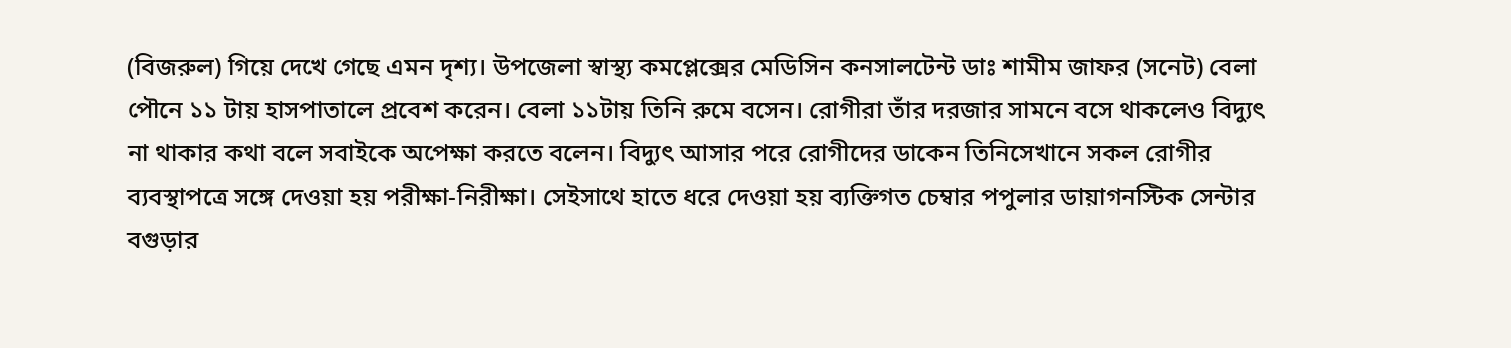(বিজরুল) গিয়ে দেখে গেছে এমন দৃশ্য। উপজেলা স্বাস্থ্য কমপ্লেক্সের মেডিসিন কনসালটেন্ট ডাঃ শামীম জাফর (সনেট) বেলা পৌনে ১১ টায় হাসপাতালে প্রবেশ করেন। বেলা ১১টায় তিনি রুমে বসেন। রোগীরা তাঁর দরজার সামনে বসে থাকলেও বিদ্যুৎ না থাকার কথা বলে সবাইকে অপেক্ষা করতে বলেন। বিদ্যুৎ আসার পরে রোগীদের ডাকেন তিনিসেখানে সকল রোগীর ব্যবস্থাপত্রে সঙ্গে দেওয়া হয় পরীক্ষা-নিরীক্ষা। সেইসাথে হাতে ধরে দেওয়া হয় ব্যক্তিগত চেম্বার পপুলার ডায়াগনস্টিক সেন্টার বগুড়ার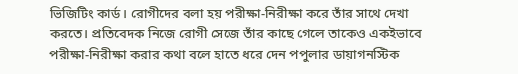ভিজিটিং কার্ড। রোগীদের বলা হয় পরীক্ষা-নিরীক্ষা করে তাঁর সাথে দেখা করতে। প্রতিবেদক নিজে রোগী সেজে তাঁর কাছে গেলে তাকেও একইভাবে পরীক্ষা-নিরীক্ষা করার কথা বলে হাতে ধরে দেন পপুলার ডায়াগনস্টিক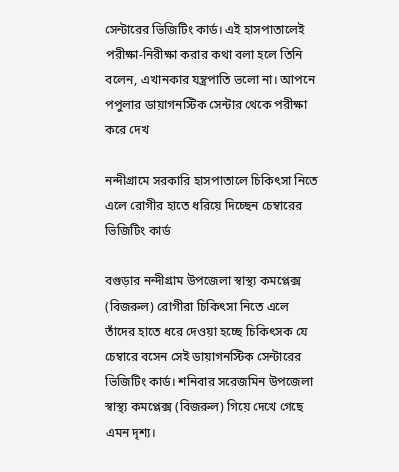সেন্টারের ভিজিটিং কার্ড। এই হাসপাতালেই পরীক্ষা-নিরীক্ষা করার কথা বলা হলে তিনি বলেন, এখানকার যন্ত্রপাতি ভলো না। আপনে পপুলার ডায়াগনস্টিক সেন্টার থেকে পরীক্ষা করে দেখ

নন্দীগ্রামে সরকারি হাসপাতালে চিকিৎসা নিতে এলে রোগীর হাতে ধরিয়ে দিচ্ছেন চেম্বারের ভিজিটিং কার্ড

বগুড়ার নন্দীগ্রাম উপজেলা স্বাস্থ্য কমপ্লেক্স (বিজরুল) রোগীরা চিকিৎসা নিতে এলে তাঁদের হাতে ধরে দেওয়া হচ্ছে চিকিৎসক যে চেম্বারে বসেন সেই ডায়াগনস্টিক সেন্টারের ভিজিটিং কার্ড। শনিবার সরেজমিন উপজেলা স্বাস্থ্য কমপ্লেক্স (বিজরুল) গিয়ে দেখে গেছে এমন দৃশ্য।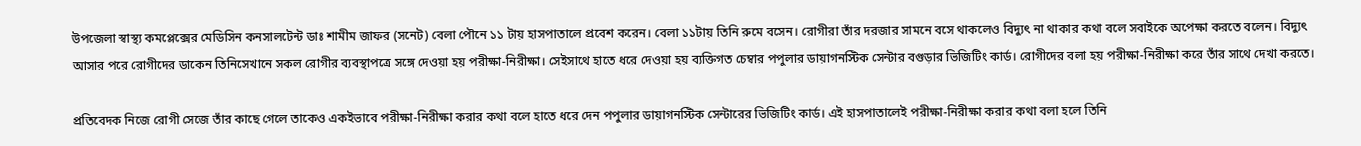উপজেলা স্বাস্থ্য কমপ্লেক্সের মেডিসিন কনসালটেন্ট ডাঃ শামীম জাফর (সনেট) বেলা পৌনে ১১ টায় হাসপাতালে প্রবেশ করেন। বেলা ১১টায় তিনি রুমে বসেন। রোগীরা তাঁর দরজার সামনে বসে থাকলেও বিদ্যুৎ না থাকার কথা বলে সবাইকে অপেক্ষা করতে বলেন। বিদ্যুৎ আসার পরে রোগীদের ডাকেন তিনিসেখানে সকল রোগীর ব্যবস্থাপত্রে সঙ্গে দেওয়া হয় পরীক্ষা-নিরীক্ষা। সেইসাথে হাতে ধরে দেওয়া হয় ব্যক্তিগত চেম্বার পপুলার ডায়াগনস্টিক সেন্টার বগুড়ার ভিজিটিং কার্ড। রোগীদের বলা হয় পরীক্ষা-নিরীক্ষা করে তাঁর সাথে দেখা করতে।

প্রতিবেদক নিজে রোগী সেজে তাঁর কাছে গেলে তাকেও একইভাবে পরীক্ষা-নিরীক্ষা করার কথা বলে হাতে ধরে দেন পপুলার ডায়াগনস্টিক সেন্টারের ভিজিটিং কার্ড। এই হাসপাতালেই পরীক্ষা-নিরীক্ষা করার কথা বলা হলে তিনি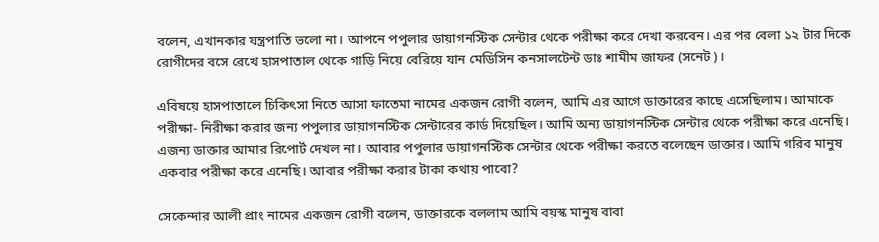বলেন, এখানকার যন্ত্রপাতি ভলো না। আপনে পপুলার ডায়াগনস্টিক সেন্টার থেকে পরীক্ষা করে দেখা করবেন। এর পর বেলা ১২ টার দিকে রোগীদের বসে রেখে হাসপাতাল থেকে গাড়ি নিয়ে বেরিয়ে যান মেডিসিন কনসালটেন্ট ডাঃ শামীম জাফর (সনেট)।

এবিষয়ে হাসপাতালে চিকিৎসা নিতে আসা ফাতেমা নামের একজন রোগী বলেন, আমি এর আগে ডাক্তারের কাছে এসেছিলাম। আমাকে পরীক্ষা- নিরীক্ষা করার জন্য পপুলার ডায়াগনস্টিক সেন্টারের কার্ড দিয়েছিল। আমি অন্য ডায়াগনস্টিক সেন্টার থেকে পরীক্ষা করে এনেছি। এজন্য ডাক্তার আমার রিপোর্ট দেখল না। আবার পপুলার ডায়াগনস্টিক সেন্টার থেকে পরীক্ষা করতে বলেছেন ডাক্তার। আমি গরিব মানুষ একবার পরীক্ষা করে এনেছি। আবার পরীক্ষা করার টাকা কথায় পাবো?

সেকেন্দার আলী প্রাং নামের একজন রোগী বলেন, ডাক্তারকে বললাম আমি বয়স্ক মানুষ বাবা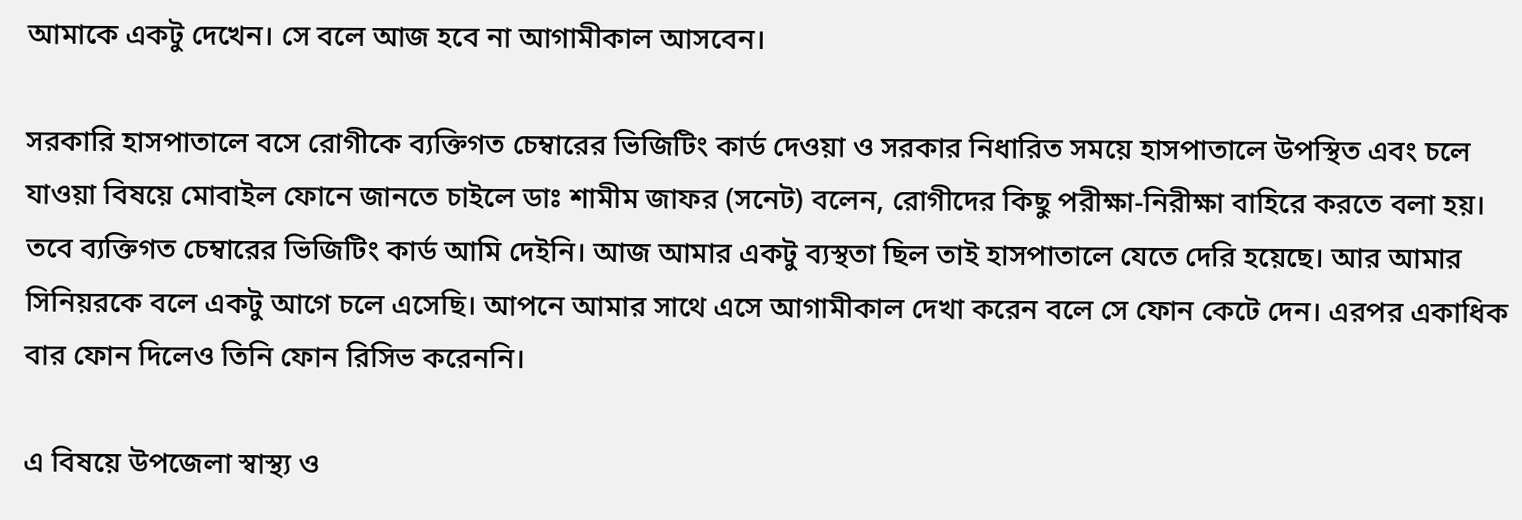আমাকে একটু দেখেন। সে বলে আজ হবে না আগামীকাল আসবেন।

সরকারি হাসপাতালে বসে রোগীকে ব্যক্তিগত চেম্বারের ভিজিটিং কার্ড দেওয়া ও সরকার নিধারিত সময়ে হাসপাতালে উপস্থিত এবং চলে যাওয়া বিষয়ে মোবাইল ফোনে জানতে চাইলে ডাঃ শামীম জাফর (সনেট) বলেন, রোগীদের কিছু পরীক্ষা-নিরীক্ষা বাহিরে করতে বলা হয়। তবে ব্যক্তিগত চেম্বারের ভিজিটিং কার্ড আমি দেইনি। আজ আমার একটু ব্যস্থতা ছিল তাই হাসপাতালে যেতে দেরি হয়েছে। আর আমার সিনিয়রকে বলে একটু আগে চলে এসেছি। আপনে আমার সাথে এসে আগামীকাল দেখা করেন বলে সে ফোন কেটে দেন। এরপর একাধিক বার ফোন দিলেও তিনি ফোন রিসিভ করেননি।

এ বিষয়ে উপজেলা স্বাস্থ্য ও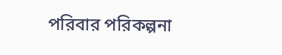পরিবার পরিকল্পনা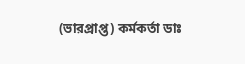(ভারপ্রাপ্ত) কর্মকর্তা ডাঃ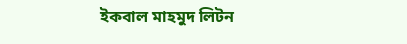ইকবাল মাহমুদ লিটন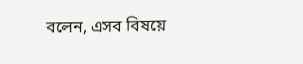বলেন, এসব বিষয়ে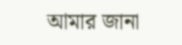আমার জানা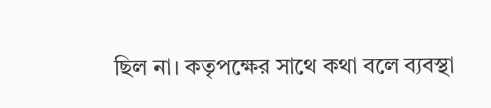ছিল না। কতৃপক্ষের সাথে কথা বলে ব্যবস্থা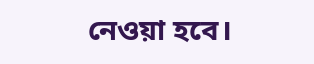নেওয়া হবে।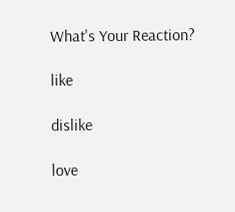What's Your Reaction?

like

dislike

love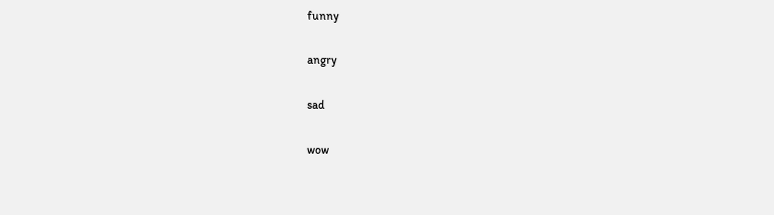funny

angry

sad

wow